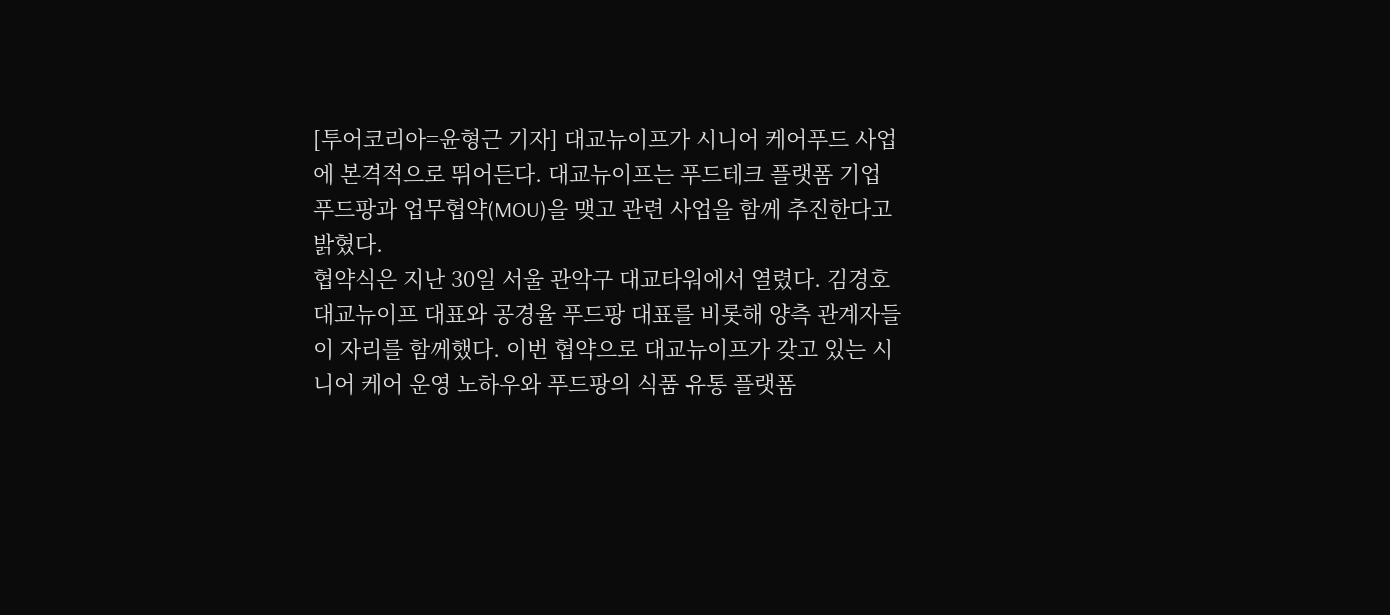[투어코리아=윤형근 기자] 대교뉴이프가 시니어 케어푸드 사업에 본격적으로 뛰어든다. 대교뉴이프는 푸드테크 플랫폼 기업 푸드팡과 업무협약(MOU)을 맺고 관련 사업을 함께 추진한다고 밝혔다.
협약식은 지난 30일 서울 관악구 대교타워에서 열렸다. 김경호 대교뉴이프 대표와 공경율 푸드팡 대표를 비롯해 양측 관계자들이 자리를 함께했다. 이번 협약으로 대교뉴이프가 갖고 있는 시니어 케어 운영 노하우와 푸드팡의 식품 유통 플랫폼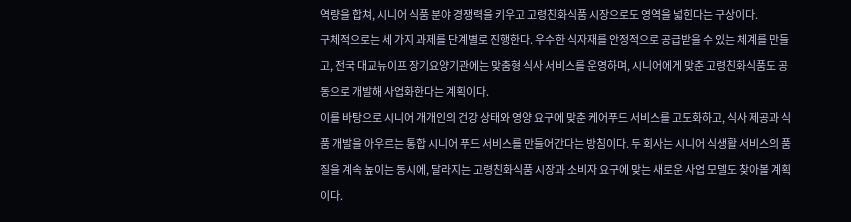역량을 합쳐, 시니어 식품 분야 경쟁력을 키우고 고령친화식품 시장으로도 영역을 넓힌다는 구상이다.
구체적으로는 세 가지 과제를 단계별로 진행한다. 우수한 식자재를 안정적으로 공급받을 수 있는 체계를 만들고, 전국 대교뉴이프 장기요양기관에는 맞춤형 식사 서비스를 운영하며, 시니어에게 맞춘 고령친화식품도 공동으로 개발해 사업화한다는 계획이다.
이를 바탕으로 시니어 개개인의 건강 상태와 영양 요구에 맞춘 케어푸드 서비스를 고도화하고, 식사 제공과 식품 개발을 아우르는 통합 시니어 푸드 서비스를 만들어간다는 방침이다. 두 회사는 시니어 식생활 서비스의 품질을 계속 높이는 동시에, 달라지는 고령친화식품 시장과 소비자 요구에 맞는 새로운 사업 모델도 찾아볼 계획이다.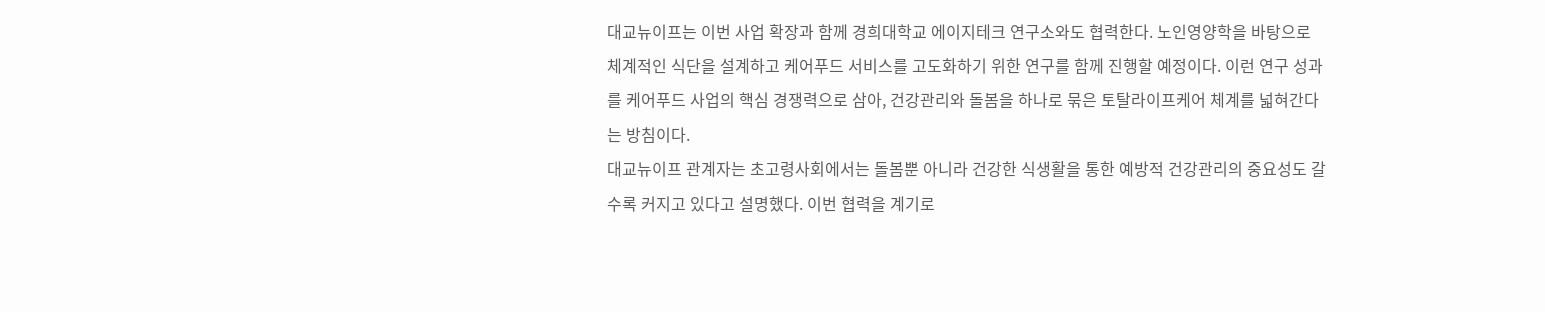대교뉴이프는 이번 사업 확장과 함께 경희대학교 에이지테크 연구소와도 협력한다. 노인영양학을 바탕으로 체계적인 식단을 설계하고 케어푸드 서비스를 고도화하기 위한 연구를 함께 진행할 예정이다. 이런 연구 성과를 케어푸드 사업의 핵심 경쟁력으로 삼아, 건강관리와 돌봄을 하나로 묶은 토탈라이프케어 체계를 넓혀간다는 방침이다.
대교뉴이프 관계자는 초고령사회에서는 돌봄뿐 아니라 건강한 식생활을 통한 예방적 건강관리의 중요성도 갈수록 커지고 있다고 설명했다. 이번 협력을 계기로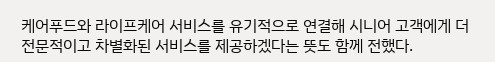케어푸드와 라이프케어 서비스를 유기적으로 연결해 시니어 고객에게 더 전문적이고 차별화된 서비스를 제공하겠다는 뜻도 함께 전했다.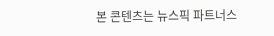본 콘텐츠는 뉴스픽 파트너스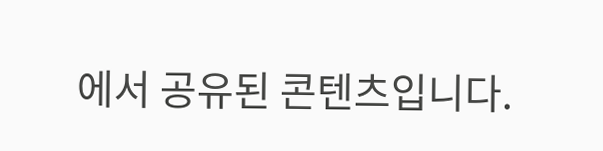에서 공유된 콘텐츠입니다.